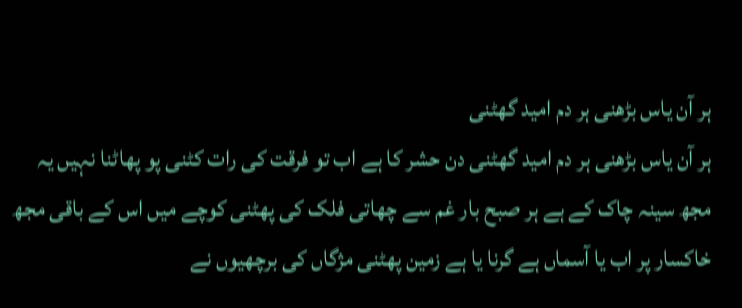ہر آن یاس بڑھنی ہر دم امید گھٹنی
ہر آن یاس بڑھنی ہر دم امید گھٹنی دن حشر کا ہے اب تو فرقت کی رات کٹنی پو پھاٹنا نہیں یہ مجھ سینہ چاک کے ہے ہر صبح بار غم سے چھاتی فلک کی پھٹنی کوچے میں اس کے باقی مجھ خاکسار پر اب یا آسماں ہے گرنا یا ہے زمین پھٹنی مژگاں کی برچھیوں نے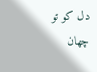دل کو تو چھان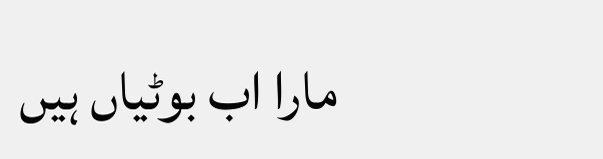مارا اب بوٹیاں ہیں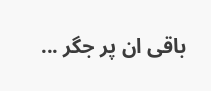باقی ان پر جگر ...